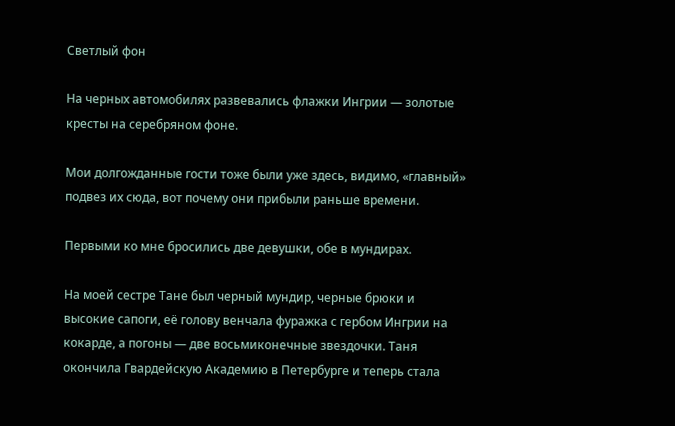Светлый фон

На черных автомобилях развевались флажки Ингрии — золотые кресты на серебряном фоне.

Мои долгожданные гости тоже были уже здесь, видимо, «главный» подвез их сюда, вот почему они прибыли раньше времени.

Первыми ко мне бросились две девушки, обе в мундирах.

На моей сестре Тане был черный мундир, черные брюки и высокие сапоги, её голову венчала фуражка с гербом Ингрии на кокарде, а погоны — две восьмиконечные звездочки. Таня окончила Гвардейскую Академию в Петербурге и теперь стала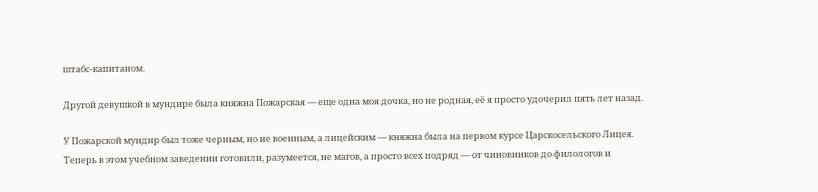штабс-капитаном.

Другой девушкой в мундире была княжна Пожарская — еще одна моя дочка, но не родная, её я просто удочерил пять лет назад.

У Пожарской мундир был тоже черным, но не военным, а лицейским — княжна была на первом курсе Царскосельского Лицея. Теперь в этом учебном заведении готовили, разумеется, не магов, а просто всех подряд — от чиновников до филологов и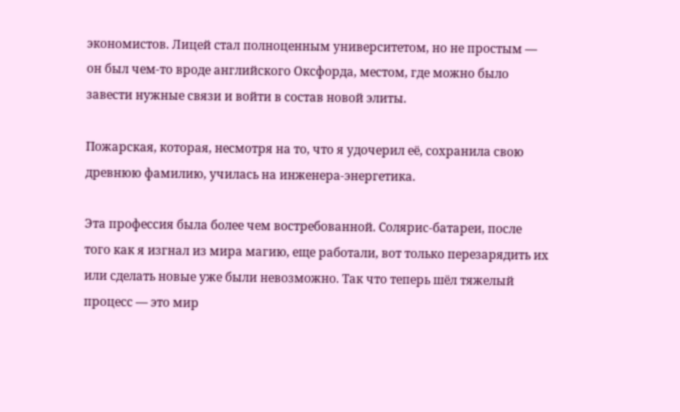экономистов. Лицей стал полноценным университетом, но не простым — он был чем-то вроде английского Оксфорда, местом, где можно было завести нужные связи и войти в состав новой элиты.

Пожарская, которая, несмотря на то, что я удочерил её, сохранила свою древнюю фамилию, училась на инженера-энергетика.

Эта профессия была более чем востребованной. Солярис-батареи, после того как я изгнал из мира магию, еще работали, вот только перезарядить их или сделать новые уже были невозможно. Так что теперь шёл тяжелый процесс — это мир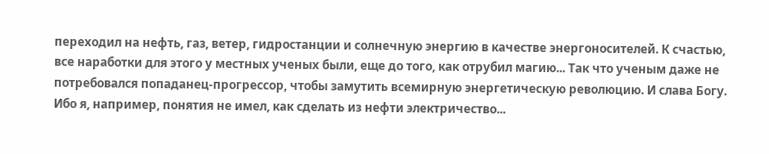переходил на нефть, газ, ветер, гидростанции и солнечную энергию в качестве энергоносителей. К счастью, все наработки для этого у местных ученых были, еще до того, как отрубил магию... Так что ученым даже не потребовался попаданец-прогрессор, чтобы замутить всемирную энергетическую революцию. И слава Богу. Ибо я, например, понятия не имел, как сделать из нефти электричество...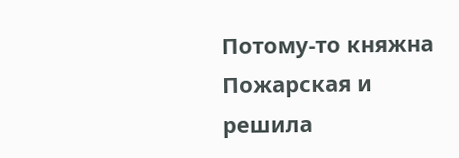Потому-то княжна Пожарская и решила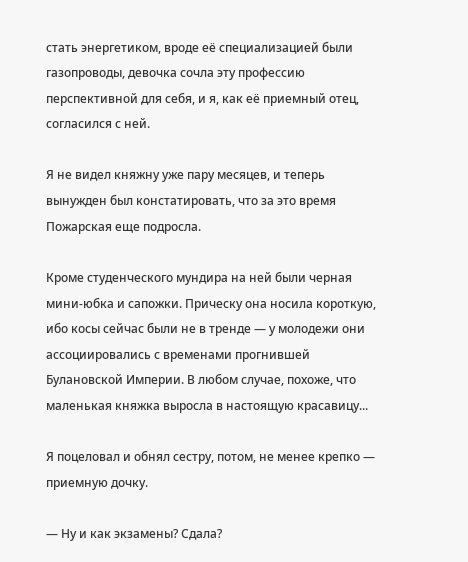стать энергетиком, вроде её специализацией были газопроводы, девочка сочла эту профессию перспективной для себя, и я, как её приемный отец, согласился с ней.

Я не видел княжну уже пару месяцев, и теперь вынужден был констатировать, что за это время Пожарская еще подросла.

Кроме студенческого мундира на ней были черная мини-юбка и сапожки. Прическу она носила короткую, ибо косы сейчас были не в тренде — у молодежи они ассоциировались с временами прогнившей Булановской Империи. В любом случае, похоже, что маленькая княжка выросла в настоящую красавицу...

Я поцеловал и обнял сестру, потом, не менее крепко — приемную дочку.

— Ну и как экзамены? Сдала?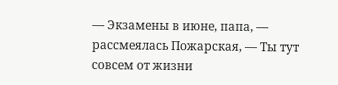— Экзамены в июне, папа, — рассмеялась Пожарская, — Ты тут совсем от жизни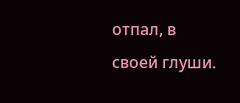отпал, в своей глуши.